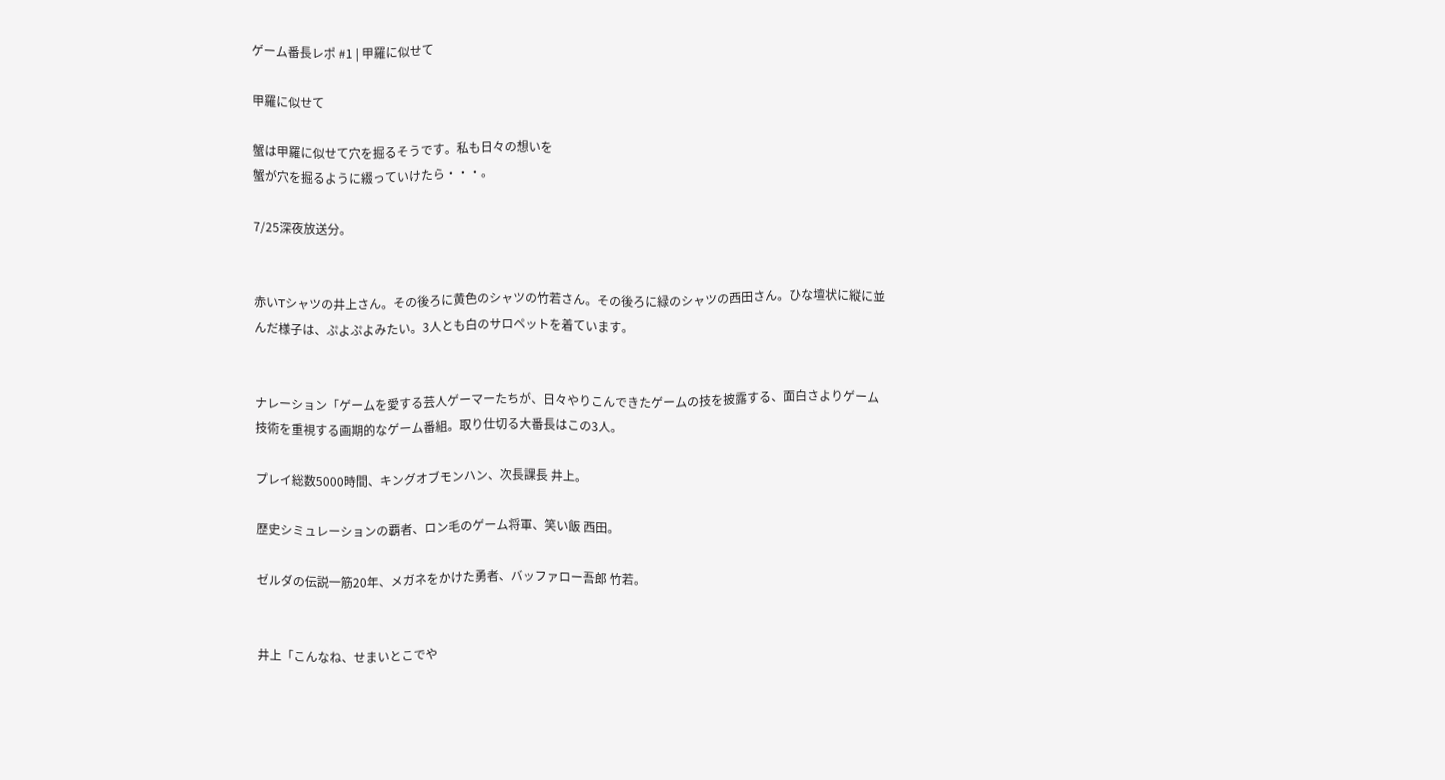ゲーム番長レポ #1 | 甲羅に似せて

甲羅に似せて

蟹は甲羅に似せて穴を掘るそうです。私も日々の想いを
蟹が穴を掘るように綴っていけたら・・・。

7/25深夜放送分。


赤いTシャツの井上さん。その後ろに黄色のシャツの竹若さん。その後ろに緑のシャツの西田さん。ひな壇状に縦に並んだ様子は、ぷよぷよみたい。3人とも白のサロペットを着ています。


ナレーション「ゲームを愛する芸人ゲーマーたちが、日々やりこんできたゲームの技を披露する、面白さよりゲーム技術を重視する画期的なゲーム番組。取り仕切る大番長はこの3人。

プレイ総数5000時間、キングオブモンハン、次長課長 井上。

歴史シミュレーションの覇者、ロン毛のゲーム将軍、笑い飯 西田。

ゼルダの伝説一筋20年、メガネをかけた勇者、バッファロー吾郎 竹若。


井上「こんなね、せまいとこでや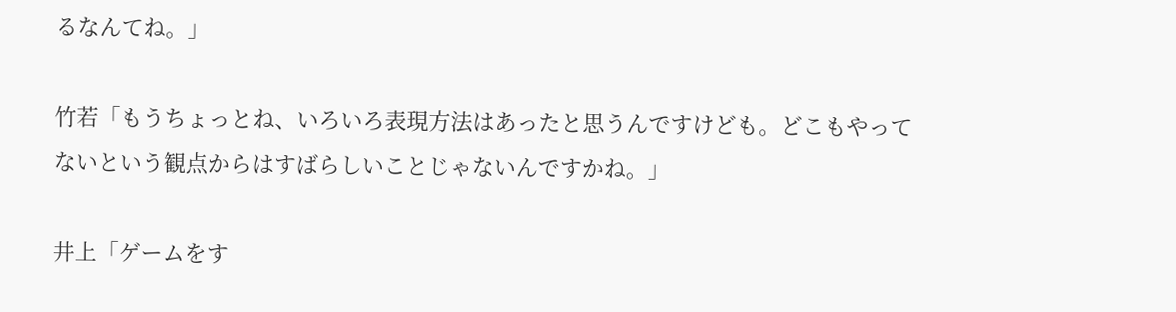るなんてね。」

竹若「もうちょっとね、いろいろ表現方法はあったと思うんですけども。どこもやってないという観点からはすばらしいことじゃないんですかね。」

井上「ゲームをす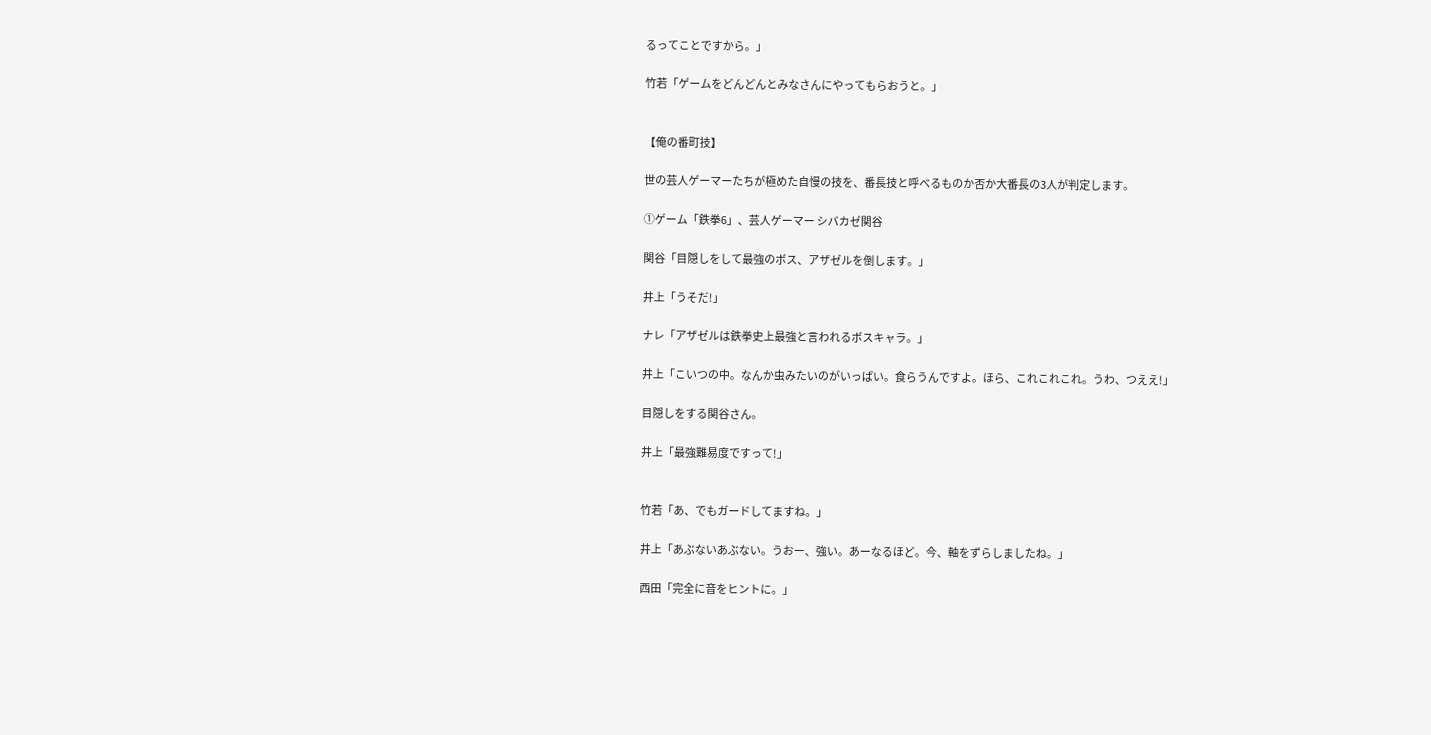るってことですから。」

竹若「ゲームをどんどんとみなさんにやってもらおうと。」


【俺の番町技】

世の芸人ゲーマーたちが極めた自慢の技を、番長技と呼べるものか否か大番長の3人が判定します。

①ゲーム「鉄拳6」、芸人ゲーマー シバカゼ関谷

関谷「目隠しをして最強のボス、アザゼルを倒します。」

井上「うそだ!」

ナレ「アザゼルは鉄拳史上最強と言われるボスキャラ。」

井上「こいつの中。なんか虫みたいのがいっぱい。食らうんですよ。ほら、これこれこれ。うわ、つええ!」

目隠しをする関谷さん。

井上「最強難易度ですって!」


竹若「あ、でもガードしてますね。」

井上「あぶないあぶない。うおー、強い。あーなるほど。今、軸をずらしましたね。」

西田「完全に音をヒントに。」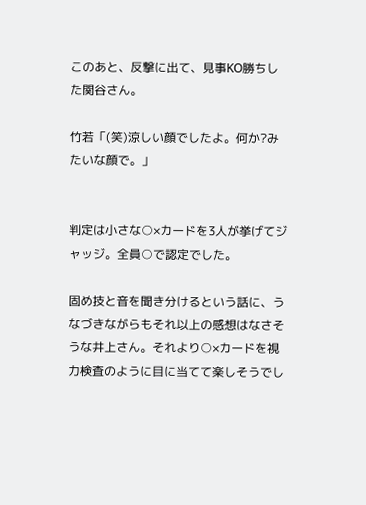このあと、反撃に出て、見事KO勝ちした関谷さん。

竹若「(笑)涼しい顔でしたよ。何か?みたいな顔で。」


判定は小さな○×カードを3人が挙げてジャッジ。全員○で認定でした。

固め技と音を聞き分けるという話に、うなづきながらもそれ以上の感想はなさそうな井上さん。それより○×カードを視力検査のように目に当てて楽しそうでし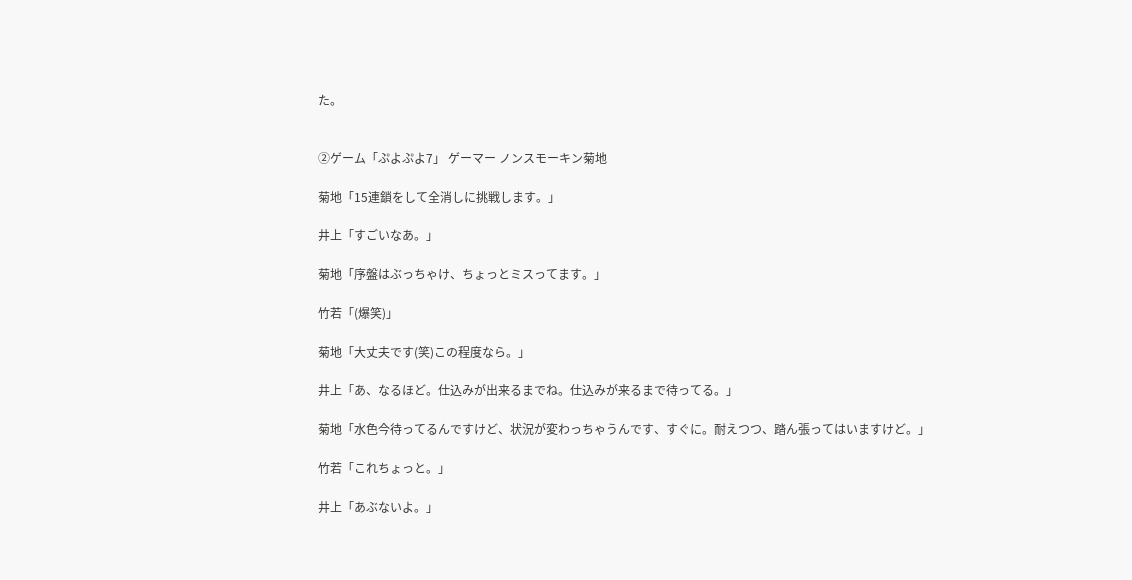た。


②ゲーム「ぷよぷよ7」 ゲーマー ノンスモーキン菊地

菊地「15連鎖をして全消しに挑戦します。」

井上「すごいなあ。」

菊地「序盤はぶっちゃけ、ちょっとミスってます。」

竹若「(爆笑)」

菊地「大丈夫です(笑)この程度なら。」

井上「あ、なるほど。仕込みが出来るまでね。仕込みが来るまで待ってる。」

菊地「水色今待ってるんですけど、状況が変わっちゃうんです、すぐに。耐えつつ、踏ん張ってはいますけど。」

竹若「これちょっと。」

井上「あぶないよ。」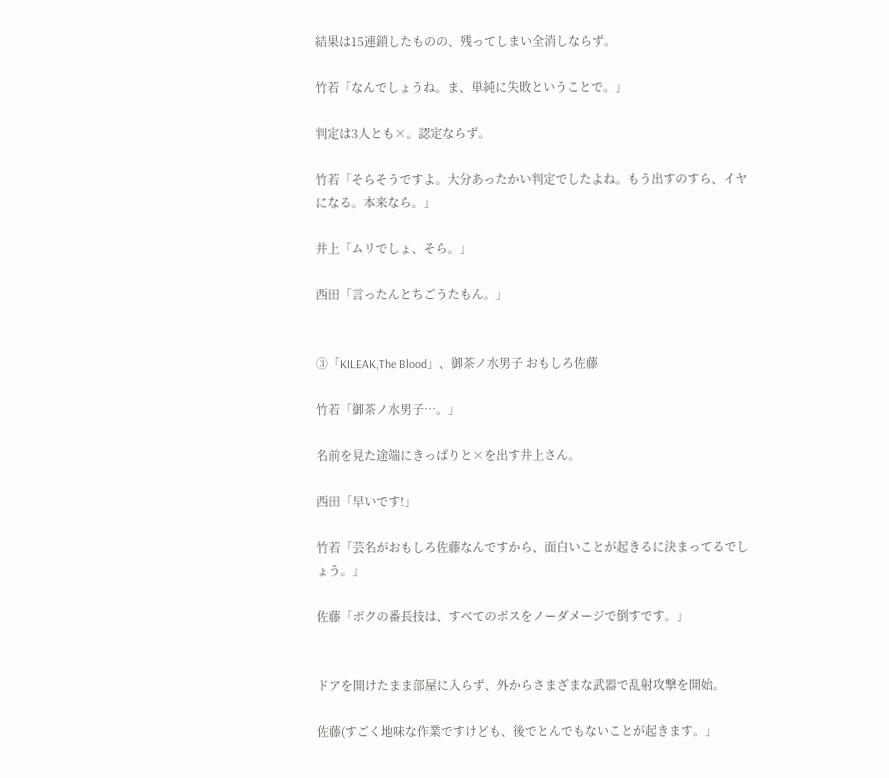結果は15連鎖したものの、残ってしまい全消しならず。

竹若「なんでしょうね。ま、単純に失敗ということで。」

判定は3人とも×。認定ならず。

竹若「そらそうですよ。大分あったかい判定でしたよね。もう出すのすら、イヤになる。本来なら。」

井上「ムリでしょ、そら。」

西田「言ったんとちごうたもん。」


③「KILEAK,The Blood」、御茶ノ水男子 おもしろ佐藤

竹若「御茶ノ水男子…。」

名前を見た途端にきっぱりと×を出す井上さん。

西田「早いです!」

竹若「芸名がおもしろ佐藤なんですから、面白いことが起きるに決まってるでしょう。」

佐藤「ボクの番長技は、すべてのボスをノーダメージで倒すです。」


ドアを開けたまま部屋に入らず、外からさまざまな武器で乱射攻撃を開始。

佐藤(すごく地味な作業ですけども、後でとんでもないことが起きます。」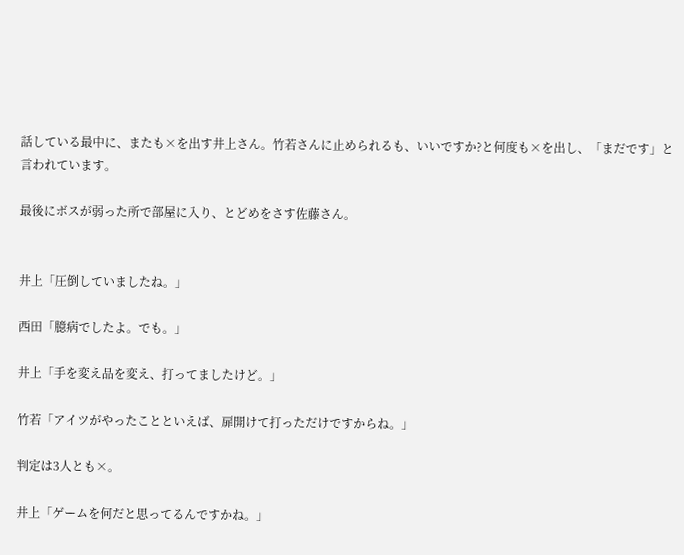話している最中に、またも×を出す井上さん。竹若さんに止められるも、いいですか?と何度も×を出し、「まだです」と言われています。

最後にボスが弱った所で部屋に入り、とどめをさす佐藤さん。


井上「圧倒していましたね。」

西田「臆病でしたよ。でも。」

井上「手を変え品を変え、打ってましたけど。」

竹若「アイツがやったことといえば、扉開けて打っただけですからね。」

判定は3人とも×。

井上「ゲームを何だと思ってるんですかね。」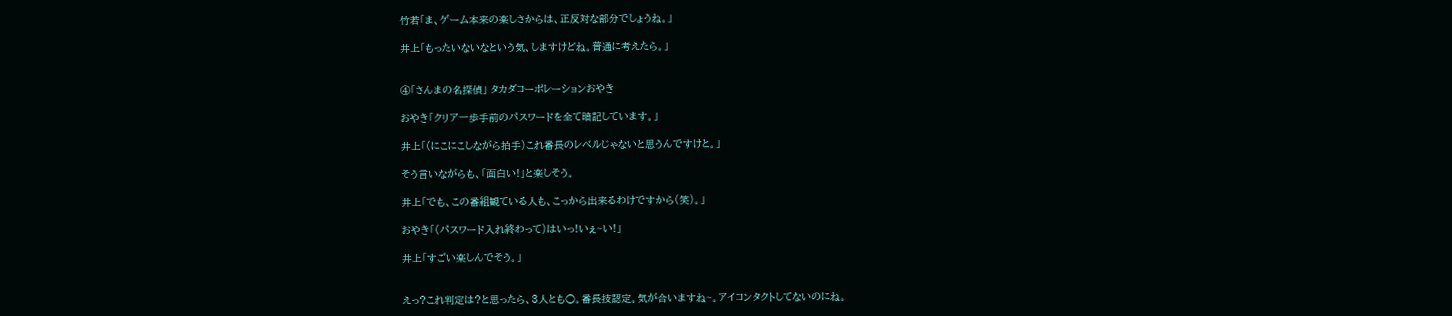竹若「ま、ゲーム本来の楽しさからは、正反対な部分でしょうね。」

井上「もったいないなという気、しますけどね。普通に考えたら。」


④「さんまの名探偵」 タカダコーポレーションおやき

おやき「クリア一歩手前のパスワードを全て暗記しています。」

井上「(にこにこしながら拍手)これ番長のレベルじゃないと思うんですけと。」

そう言いながらも、「面白い!」と楽しそう。

井上「でも、この番組観ている人も、こっから出来るわけですから(笑)。」

おやき「(パスワード入れ終わって)はいっ!いぇ~い!」

井上「すごい楽しんでそう。」


えっ?これ判定は?と思ったら、3人とも○。番長技認定。気が合いますね~。アイコンタクトしてないのにね。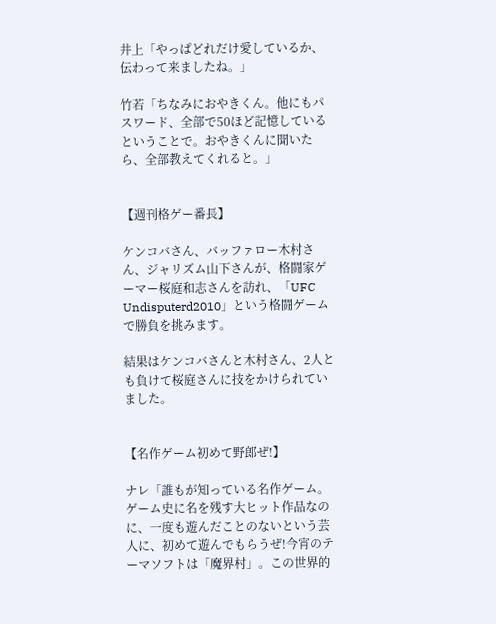井上「やっぱどれだけ愛しているか、伝わって来ましたね。」

竹若「ちなみにおやきくん。他にもパスワード、全部で50ほど記憶しているということで。おやきくんに聞いたら、全部教えてくれると。」


【週刊格ゲー番長】

ケンコバさん、バッファロー木村さん、ジャリズム山下さんが、格闘家ゲーマー桜庭和志さんを訪れ、「UFC Undisputerd2010」という格闘ゲームで勝負を挑みます。

結果はケンコバさんと木村さん、2人とも負けて桜庭さんに技をかけられていました。


【名作ゲーム初めて野郎ぜ!】

ナレ「誰もが知っている名作ゲーム。ゲーム史に名を残す大ヒット作品なのに、一度も遊んだことのないという芸人に、初めて遊んでもらうぜ!今宵のテーマソフトは「魔界村」。この世界的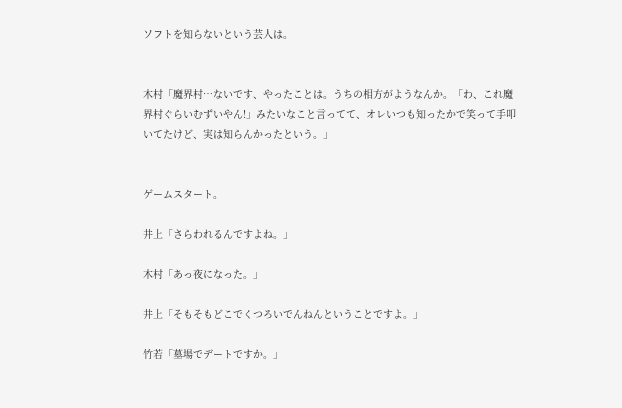ソフトを知らないという芸人は。


木村「魔界村…ないです、やったことは。うちの相方がようなんか。「わ、これ魔界村ぐらいむずいやん!」みたいなこと言ってて、オレいつも知ったかで笑って手叩いてたけど、実は知らんかったという。」


ゲームスタート。

井上「さらわれるんですよね。」

木村「あっ夜になった。」

井上「そもそもどこでくつろいでんねんということですよ。」

竹若「墓場でデートですか。」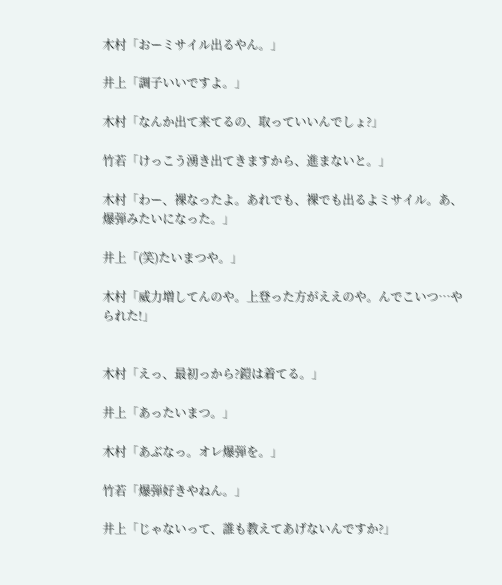木村「おーミサイル出るやん。」

井上「調子いいですよ。」

木村「なんか出て来てるの、取っていいんでしょ?」

竹若「けっこう湧き出てきますから、進まないと。」

木村「わー、裸なったよ。あれでも、裸でも出るよミサイル。あ、爆弾みたいになった。」

井上「(笑)たいまつや。」

木村「威力増してんのや。上登った方がええのや。んでこいつ…やられた!」


木村「えっ、最初っから?鎧は着てる。」

井上「あったいまつ。」

木村「あぶなっ。オレ爆弾を。」

竹若「爆弾好きやねん。」

井上「じゃないって、誰も教えてあげないんですか?」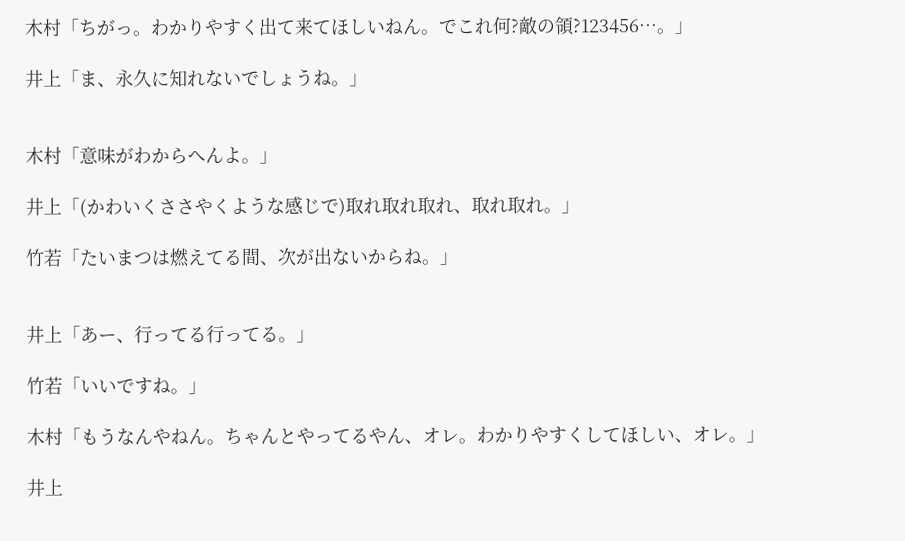木村「ちがっ。わかりやすく出て来てほしいねん。でこれ何?敵の領?123456…。」

井上「ま、永久に知れないでしょうね。」


木村「意味がわからへんよ。」

井上「(かわいくささやくような感じで)取れ取れ取れ、取れ取れ。」

竹若「たいまつは燃えてる間、次が出ないからね。」


井上「あー、行ってる行ってる。」

竹若「いいですね。」

木村「もうなんやねん。ちゃんとやってるやん、オレ。わかりやすくしてほしい、オレ。」

井上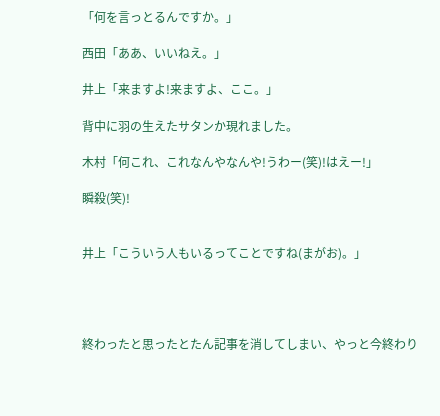「何を言っとるんですか。」

西田「ああ、いいねえ。」

井上「来ますよ!来ますよ、ここ。」

背中に羽の生えたサタンか現れました。

木村「何これ、これなんやなんや!うわー(笑)!はえー!」

瞬殺(笑)!


井上「こういう人もいるってことですね(まがお)。」




終わったと思ったとたん記事を消してしまい、やっと今終わり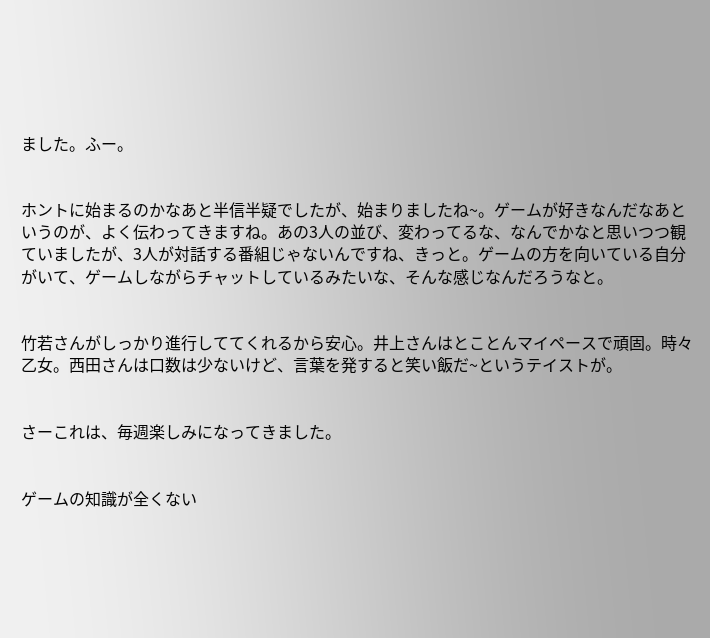ました。ふー。


ホントに始まるのかなあと半信半疑でしたが、始まりましたね~。ゲームが好きなんだなあというのが、よく伝わってきますね。あの3人の並び、変わってるな、なんでかなと思いつつ観ていましたが、3人が対話する番組じゃないんですね、きっと。ゲームの方を向いている自分がいて、ゲームしながらチャットしているみたいな、そんな感じなんだろうなと。


竹若さんがしっかり進行しててくれるから安心。井上さんはとことんマイペースで頑固。時々乙女。西田さんは口数は少ないけど、言葉を発すると笑い飯だ~というテイストが。


さーこれは、毎週楽しみになってきました。


ゲームの知識が全くない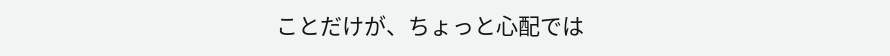ことだけが、ちょっと心配では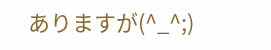ありますが(^_^;)